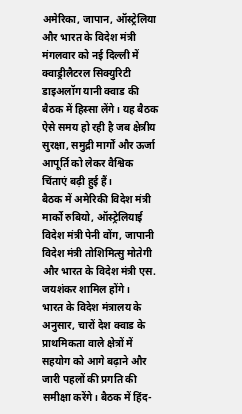अमेरिका, जापान, ऑस्ट्रेलिया और भारत के विदेश मंत्री मंगलवार को नई दिल्ली में क्वाड्रीलैटरल सिक्युरिटी डाइअलॉग यानी क्वाड की बैठक में हिस्सा लेंगे। यह बैठक ऐसे समय हो रही है जब क्षेत्रीय सुरक्षा, समुद्री मार्गों और ऊर्जा आपूर्ति को लेकर वैश्विक चिंताएं बढ़ी हुई हैं।
बैठक में अमेरिकी विदेश मंत्री मार्को रुबियो, ऑस्ट्रेलियाई विदेश मंत्री पेनी वोंग, जापानी विदेश मंत्री तोशिमित्सु मोतेगी और भारत के विदेश मंत्री एस. जयशंकर शामिल होंगे।
भारत के विदेश मंत्रालय के अनुसार, चारों देश क्वाड के प्राथमिकता वाले क्षेत्रों में सहयोग को आगे बढ़ाने और जारी पहलों की प्रगति की समीक्षा करेंगे। बैठक में हिंद-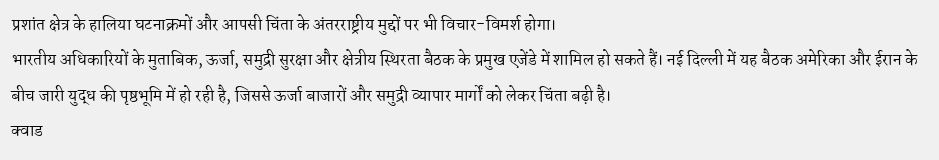प्रशांत क्षेत्र के हालिया घटनाक्रमों और आपसी चिंता के अंतरराष्ट्रीय मुद्दों पर भी विचार-विमर्श होगा।
भारतीय अधिकारियों के मुताबिक, ऊर्जा, समुद्री सुरक्षा और क्षेत्रीय स्थिरता बैठक के प्रमुख एजेंडे में शामिल हो सकते हैं। नई दिल्ली में यह बैठक अमेरिका और ईरान के बीच जारी युद्ध की पृष्ठभूमि में हो रही है, जिससे ऊर्जा बाजारों और समुद्री व्यापार मार्गों को लेकर चिंता बढ़ी है।
क्वाड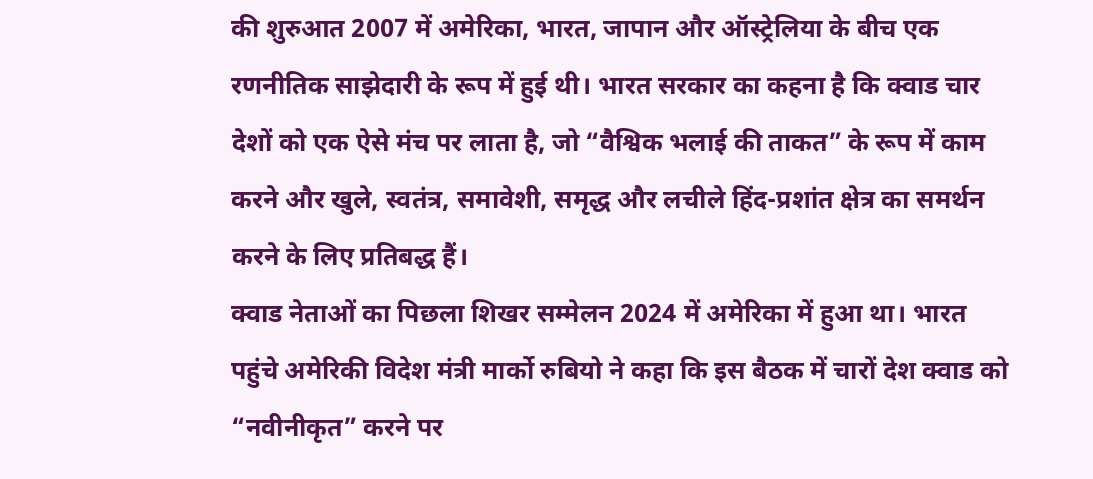की शुरुआत 2007 में अमेरिका, भारत, जापान और ऑस्ट्रेलिया के बीच एक रणनीतिक साझेदारी के रूप में हुई थी। भारत सरकार का कहना है कि क्वाड चार देशों को एक ऐसे मंच पर लाता है, जो “वैश्विक भलाई की ताकत” के रूप में काम करने और खुले, स्वतंत्र, समावेशी, समृद्ध और लचीले हिंद-प्रशांत क्षेत्र का समर्थन करने के लिए प्रतिबद्ध हैं।
क्वाड नेताओं का पिछला शिखर सम्मेलन 2024 में अमेरिका में हुआ था। भारत पहुंचे अमेरिकी विदेश मंत्री मार्को रुबियो ने कहा कि इस बैठक में चारों देश क्वाड को “नवीनीकृत” करने पर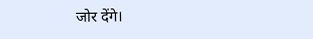जोर देंगे।